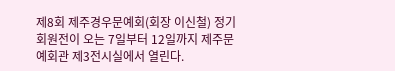제8회 제주경우문예회(회장 이신철) 정기회원전이 오는 7일부터 12일까지 제주문예회관 제3전시실에서 열린다.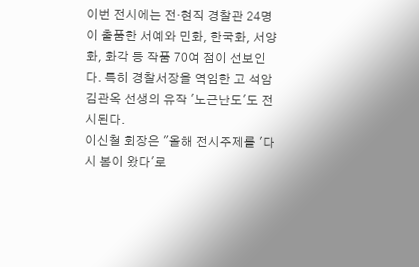이번 전시에는 전·현직 경찰관 24명이 출품한 서예와 민화, 한국화, 서양화, 화각 등 작품 70여 점이 선보인다. 특히 경찰서장을 역임한 고 석암 김관옥 선생의 유작 '노근난도'도 전시된다.
이신철 회장은 "올해 전시주제를 '다시 봄이 왔다'로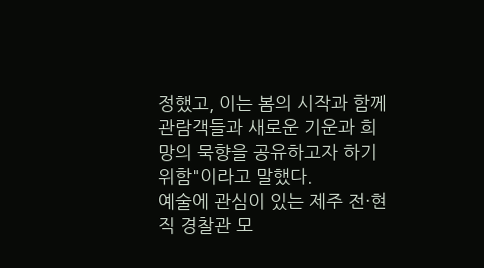정했고, 이는 봄의 시작과 함께 관람객들과 새로운 기운과 희망의 묵향을 공유하고자 하기 위함"이라고 말했다.
예술에 관심이 있는 제주 전·현직 경찰관 모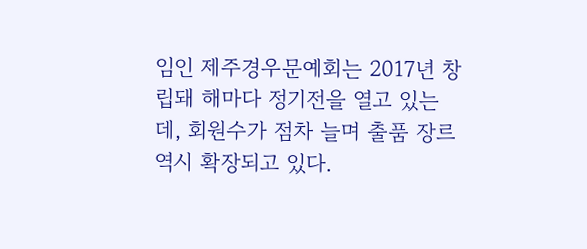임인 제주경우문예회는 2017년 창립돼 해마다 정기전을 열고 있는데, 회원수가 점차 늘며 출품 장르 역시 확장되고 있다.